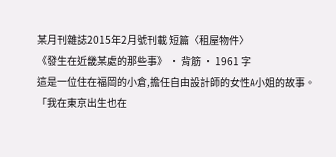某月刊雜誌2015年2月號刊載 短篇〈租屋物件〉
《發生在近畿某處的那些事》 · 背筋 · 1961 字
這是一位住在福岡的小倉,擔任自由設計師的女性A小姐的故事。
「我在東京出生也在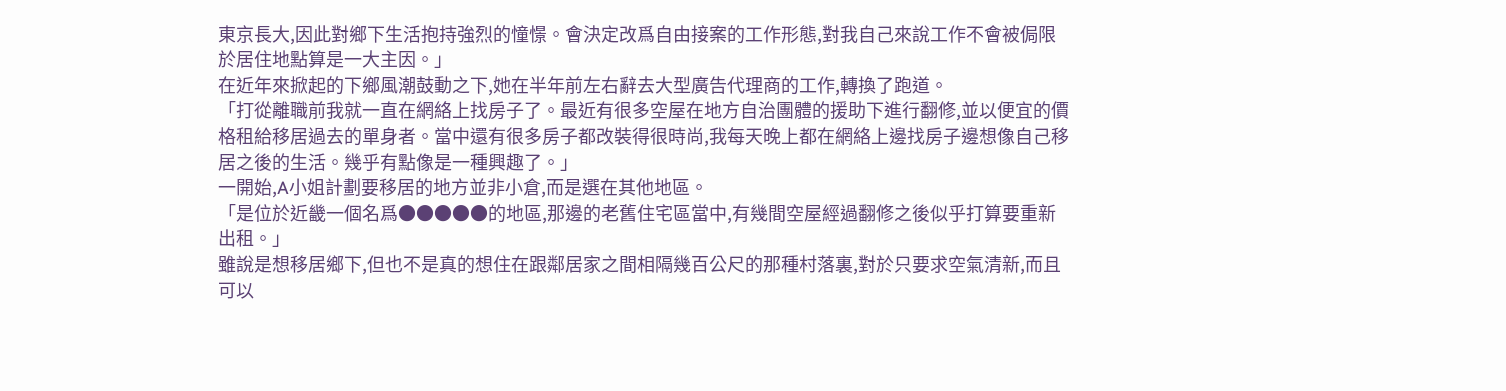東京長大,因此對鄉下生活抱持強烈的憧憬。會決定改爲自由接案的工作形態,對我自己來說工作不會被侷限於居住地點算是一大主因。」
在近年來掀起的下鄉風潮鼓動之下,她在半年前左右辭去大型廣告代理商的工作,轉換了跑道。
「打從離職前我就一直在網絡上找房子了。最近有很多空屋在地方自治團體的援助下進行翻修,並以便宜的價格租給移居過去的單身者。當中還有很多房子都改裝得很時尚,我每天晚上都在網絡上邊找房子邊想像自己移居之後的生活。幾乎有點像是一種興趣了。」
一開始,A小姐計劃要移居的地方並非小倉,而是選在其他地區。
「是位於近畿一個名爲●●●●●的地區,那邊的老舊住宅區當中,有幾間空屋經過翻修之後似乎打算要重新出租。」
雖說是想移居鄉下,但也不是真的想住在跟鄰居家之間相隔幾百公尺的那種村落裏,對於只要求空氣清新,而且可以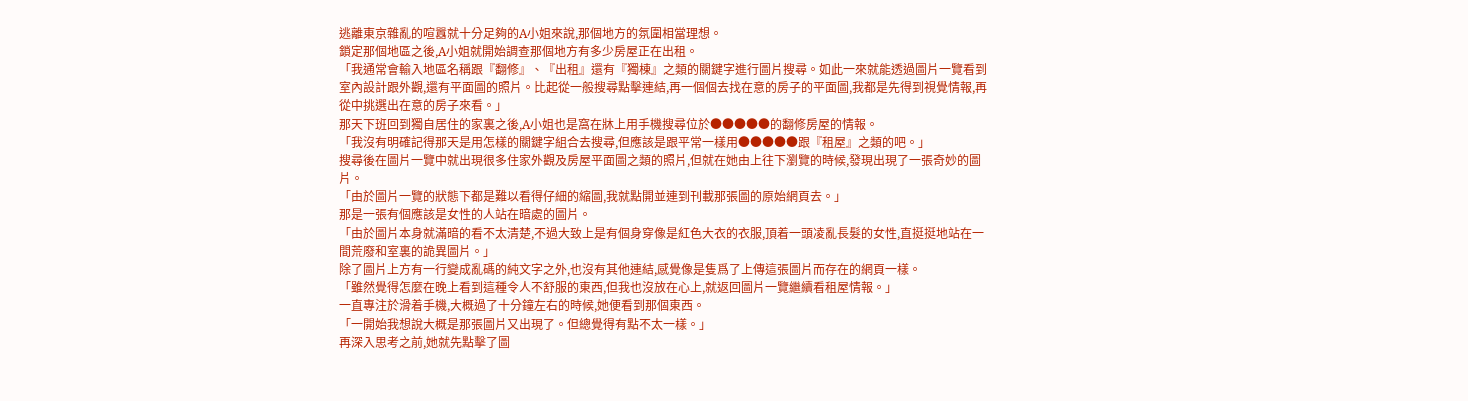逃離東京雜亂的喧囂就十分足夠的A小姐來說,那個地方的氛圍相當理想。
鎖定那個地區之後,A小姐就開始調查那個地方有多少房屋正在出租。
「我通常會輸入地區名稱跟『翻修』、『出租』還有『獨棟』之類的關鍵字進行圖片搜尋。如此一來就能透過圖片一覽看到室內設計跟外觀,還有平面圖的照片。比起從一般搜尋點擊連結,再一個個去找在意的房子的平面圖,我都是先得到視覺情報,再從中挑選出在意的房子來看。」
那天下班回到獨自居住的家裏之後,A小姐也是窩在牀上用手機搜尋位於●●●●●的翻修房屋的情報。
「我沒有明確記得那天是用怎樣的關鍵字組合去搜尋,但應該是跟平常一樣用●●●●●跟『租屋』之類的吧。」
搜尋後在圖片一覽中就出現很多住家外觀及房屋平面圖之類的照片,但就在她由上往下瀏覽的時候,發現出現了一張奇妙的圖片。
「由於圖片一覽的狀態下都是難以看得仔細的縮圖,我就點開並連到刊載那張圖的原始網頁去。」
那是一張有個應該是女性的人站在暗處的圖片。
「由於圖片本身就滿暗的看不太清楚,不過大致上是有個身穿像是紅色大衣的衣服,頂着一頭凌亂長髮的女性,直挺挺地站在一間荒廢和室裏的詭異圖片。」
除了圖片上方有一行變成亂碼的純文字之外,也沒有其他連結,感覺像是隻爲了上傳這張圖片而存在的網頁一樣。
「雖然覺得怎麼在晚上看到這種令人不舒服的東西,但我也沒放在心上,就返回圖片一覽繼續看租屋情報。」
一直專注於滑着手機,大概過了十分鐘左右的時候,她便看到那個東西。
「一開始我想說大概是那張圖片又出現了。但總覺得有點不太一樣。」
再深入思考之前,她就先點擊了圖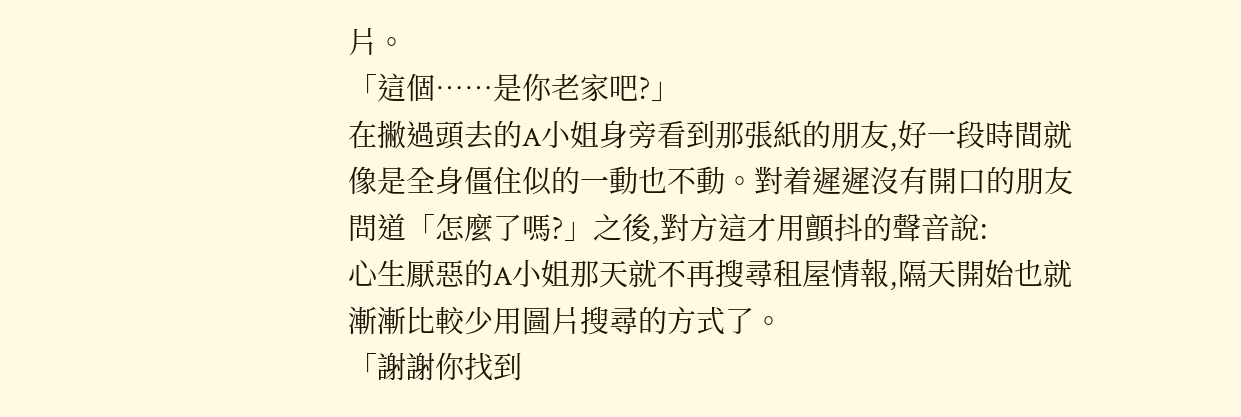片。
「這個……是你老家吧?」
在撇過頭去的A小姐身旁看到那張紙的朋友,好一段時間就像是全身僵住似的一動也不動。對着遲遲沒有開口的朋友問道「怎麼了嗎?」之後,對方這才用顫抖的聲音說:
心生厭惡的A小姐那天就不再搜尋租屋情報,隔天開始也就漸漸比較少用圖片搜尋的方式了。
「謝謝你找到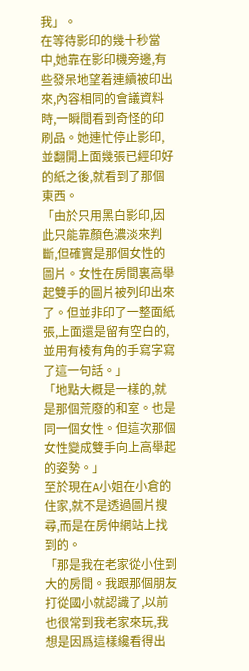我」。
在等待影印的幾十秒當中,她靠在影印機旁邊,有些發呆地望着連續被印出來,內容相同的會議資料時,一瞬間看到奇怪的印刷品。她連忙停止影印,並翻開上面幾張已經印好的紙之後,就看到了那個東西。
「由於只用黑白影印,因此只能靠顏色濃淡來判斷,但確實是那個女性的圖片。女性在房間裏高舉起雙手的圖片被列印出來了。但並非印了一整面紙張,上面還是留有空白的,並用有棱有角的手寫字寫了這一句話。」
「地點大概是一樣的,就是那個荒廢的和室。也是同一個女性。但這次那個女性變成雙手向上高舉起的姿勢。」
至於現在A小姐在小倉的住家,就不是透過圖片搜尋,而是在房仲網站上找到的。
「那是我在老家從小住到大的房間。我跟那個朋友打從國小就認識了,以前也很常到我老家來玩,我想是因爲這樣纔看得出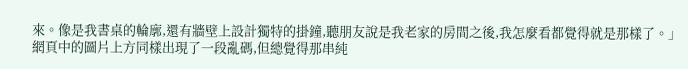來。像是我書桌的輪廓,還有牆壁上設計獨特的掛鐘,聽朋友說是我老家的房間之後,我怎麼看都覺得就是那樣了。」
網頁中的圖片上方同樣出現了一段亂碼,但總覺得那串純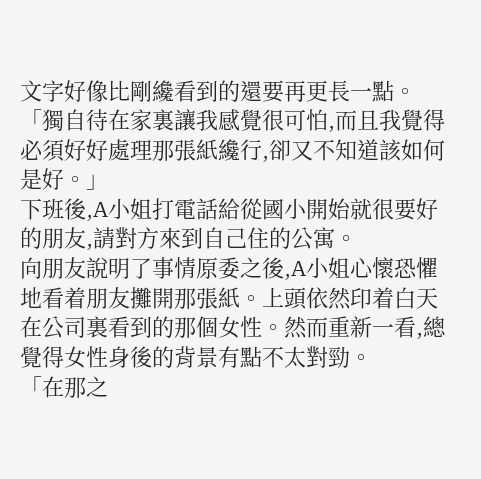文字好像比剛纔看到的還要再更長一點。
「獨自待在家裏讓我感覺很可怕,而且我覺得必須好好處理那張紙纔行,卻又不知道該如何是好。」
下班後,A小姐打電話給從國小開始就很要好的朋友,請對方來到自己住的公寓。
向朋友說明了事情原委之後,A小姐心懷恐懼地看着朋友攤開那張紙。上頭依然印着白天在公司裏看到的那個女性。然而重新一看,總覺得女性身後的背景有點不太對勁。
「在那之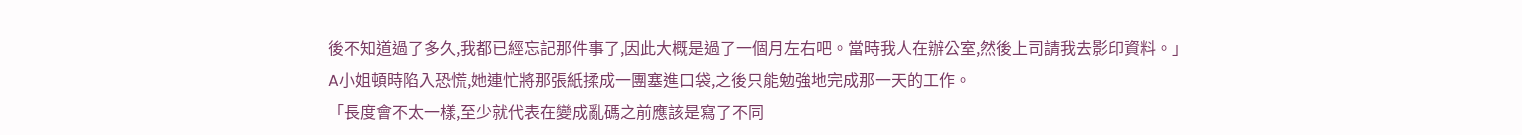後不知道過了多久,我都已經忘記那件事了,因此大概是過了一個月左右吧。當時我人在辦公室,然後上司請我去影印資料。」
A小姐頓時陷入恐慌,她連忙將那張紙揉成一團塞進口袋,之後只能勉強地完成那一天的工作。
「長度會不太一樣,至少就代表在變成亂碼之前應該是寫了不同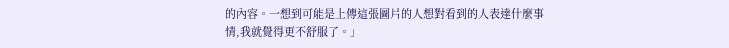的內容。一想到可能是上傳這張圖片的人想對看到的人表達什麼事情,我就覺得更不舒服了。」